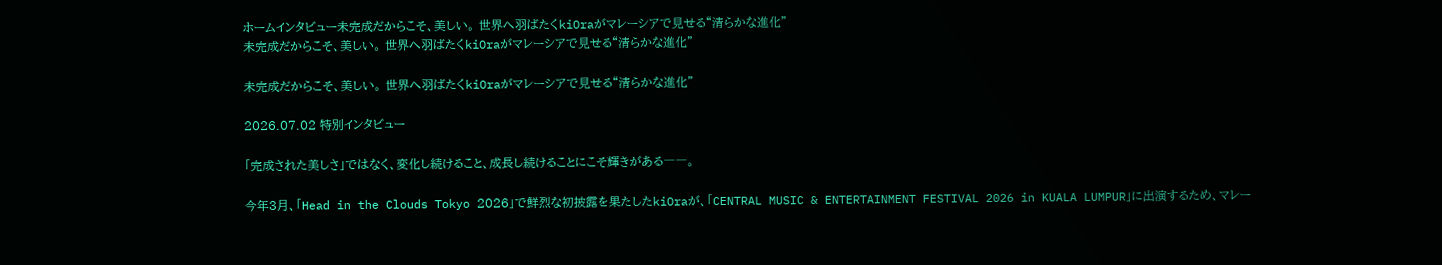ホームインタビュー未完成だからこそ、美しい。 世界へ羽ばたくkiOraがマレーシアで見せる“清らかな進化”
未完成だからこそ、美しい。 世界へ羽ばたくkiOraがマレーシアで見せる“清らかな進化”

未完成だからこそ、美しい。 世界へ羽ばたくkiOraがマレーシアで見せる“清らかな進化”

2026.07.02 特別インタビュー

「完成された美しさ」ではなく、変化し続けること、成長し続けることにこそ輝きがある――。

今年3月、「Head in the Clouds Tokyo 2026」で鮮烈な初披露を果たしたkiOraが、「CENTRAL MUSIC & ENTERTAINMENT FESTIVAL 2026 in KUALA LUMPUR」に出演するため、マレー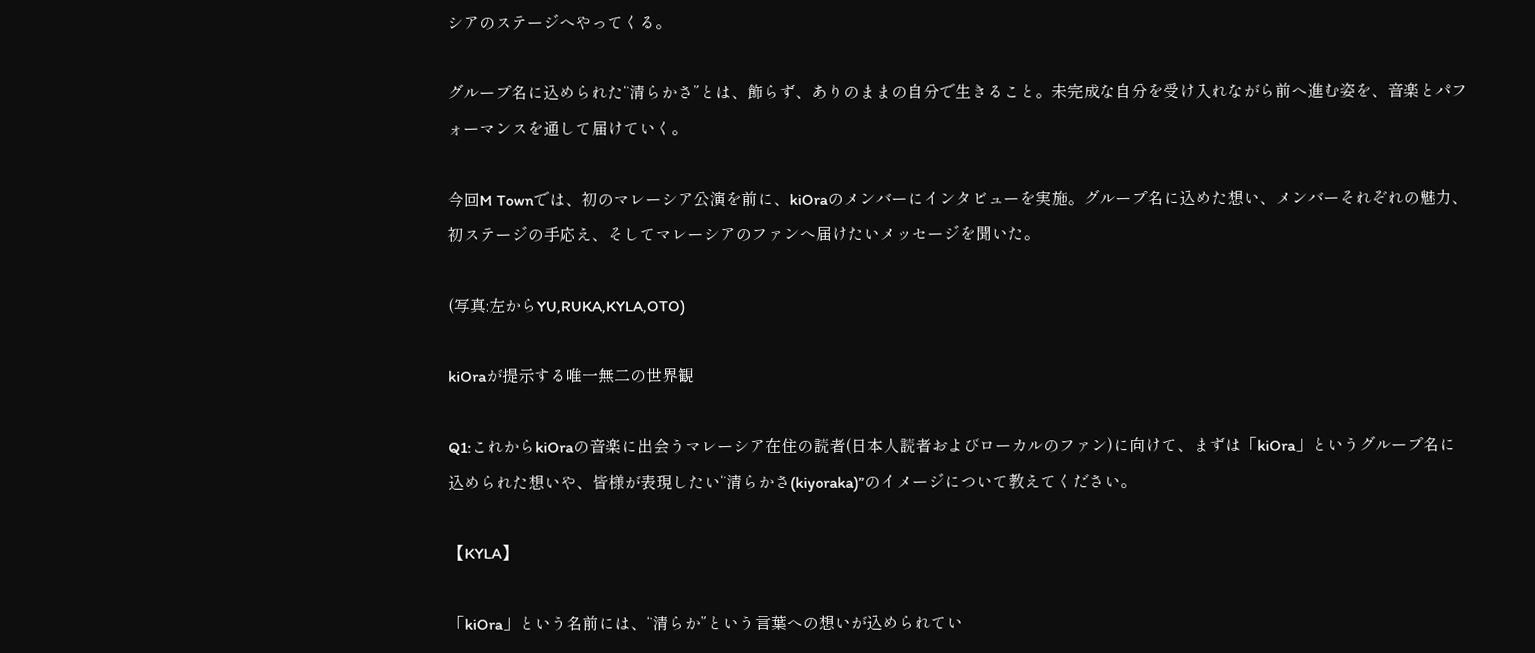シアのステージへやってくる。

グループ名に込められた“清らかさ”とは、飾らず、ありのままの自分で生きること。未完成な自分を受け入れながら前へ進む姿を、音楽とパフォーマンスを通して届けていく。

今回M Townでは、初のマレーシア公演を前に、kiOraのメンバーにインタビューを実施。グループ名に込めた想い、メンバーそれぞれの魅力、初ステージの手応え、そしてマレーシアのファンへ届けたいメッセージを聞いた。

(写真:左からYU,RUKA,KYLA,OTO)

kiOraが提示する唯一無二の世界観

Q1:これからkiOraの音楽に出会うマレーシア在住の読者(日本人読者およびローカルのファン)に向けて、まずは「kiOra」というグループ名に込められた想いや、皆様が表現したい“清らかさ(kiyoraka)”のイメージについて教えてください。

【KYLA】

「kiOra」という名前には、“清らか”という言葉への想いが込められてい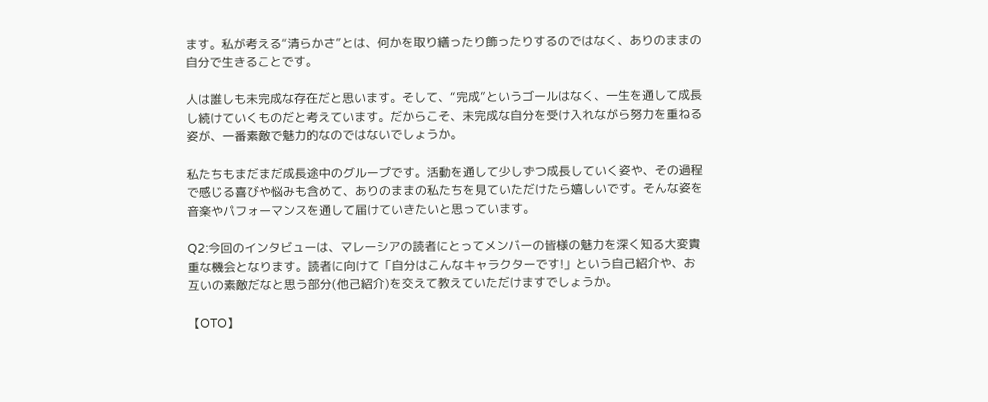ます。私が考える“清らかさ”とは、何かを取り繕ったり飾ったりするのではなく、ありのままの自分で生きることです。

人は誰しも未完成な存在だと思います。そして、“完成”というゴールはなく、一生を通して成長し続けていくものだと考えています。だからこそ、未完成な自分を受け入れながら努力を重ねる姿が、一番素敵で魅力的なのではないでしょうか。

私たちもまだまだ成長途中のグループです。活動を通して少しずつ成長していく姿や、その過程で感じる喜びや悩みも含めて、ありのままの私たちを見ていただけたら嬉しいです。そんな姿を音楽やパフォーマンスを通して届けていきたいと思っています。

Q2:今回のインタビューは、マレーシアの読者にとってメンバーの皆様の魅力を深く知る大変貴重な機会となります。読者に向けて「自分はこんなキャラクターです!」という自己紹介や、お互いの素敵だなと思う部分(他己紹介)を交えて教えていただけますでしょうか。

【OTO】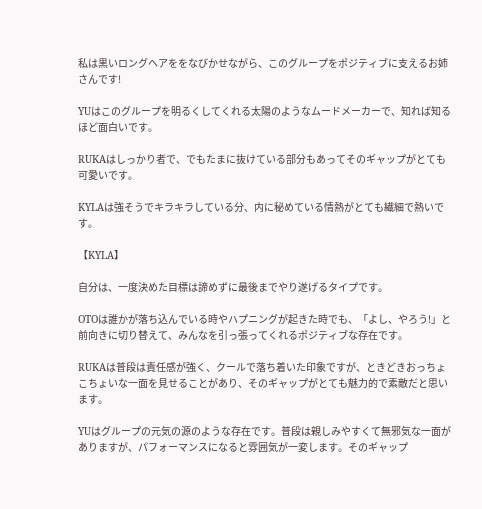私は黒いロングヘアををなびかせながら、このグループをポジティブに支えるお姉さんです!

YUはこのグループを明るくしてくれる太陽のようなムードメーカーで、知れば知るほど面白いです。

RUKAはしっかり者で、でもたまに抜けている部分もあってそのギャップがとても可愛いです。

KYLAは強そうでキラキラしている分、内に秘めている情熱がとても繊細で熱いです。

【KYLA】

自分は、一度決めた目標は諦めずに最後までやり遂げるタイプです。

OTOは誰かが落ち込んでいる時やハプニングが起きた時でも、「よし、やろう!」と前向きに切り替えて、みんなを引っ張ってくれるポジティブな存在です。

RUKAは普段は責任感が強く、クールで落ち着いた印象ですが、ときどきおっちょこちょいな一面を見せることがあり、そのギャップがとても魅力的で素敵だと思います。

YUはグループの元気の源のような存在です。普段は親しみやすくて無邪気な一面がありますが、パフォーマンスになると雰囲気が一変します。そのギャップ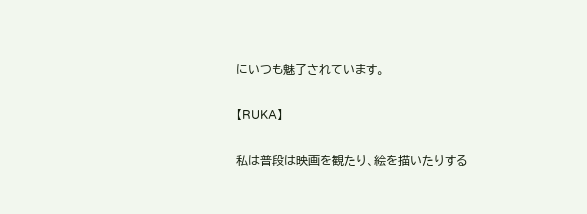にいつも魅了されています。

【RUKA】

私は普段は映画を観たり、絵を描いたりする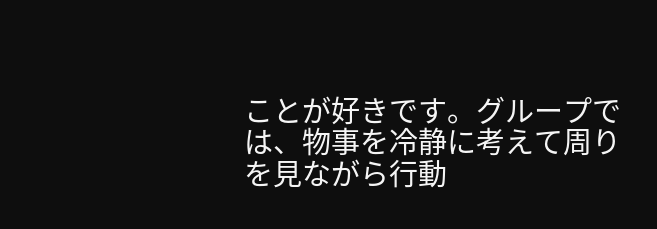ことが好きです。グループでは、物事を冷静に考えて周りを見ながら行動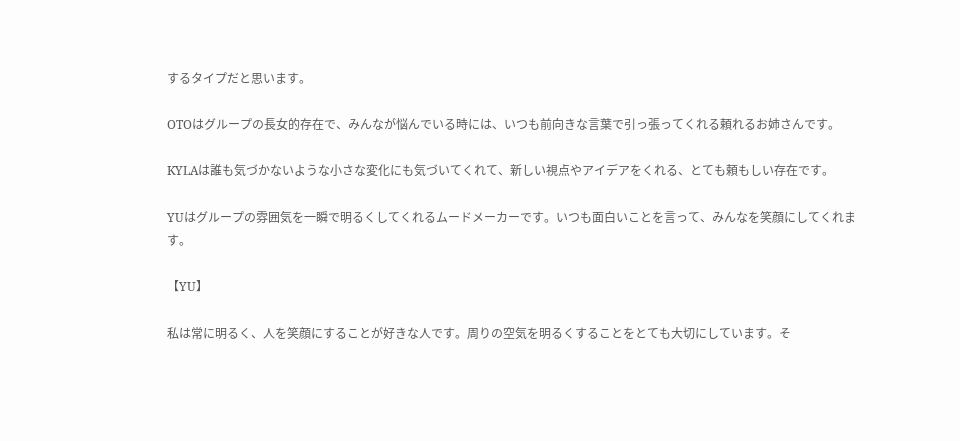するタイプだと思います。

OTOはグループの長女的存在で、みんなが悩んでいる時には、いつも前向きな言葉で引っ張ってくれる頼れるお姉さんです。

KYLAは誰も気づかないような小さな変化にも気づいてくれて、新しい視点やアイデアをくれる、とても頼もしい存在です。

YUはグループの雰囲気を一瞬で明るくしてくれるムードメーカーです。いつも面白いことを言って、みんなを笑顔にしてくれます。

【YU】

私は常に明るく、人を笑顔にすることが好きな人です。周りの空気を明るくすることをとても大切にしています。そ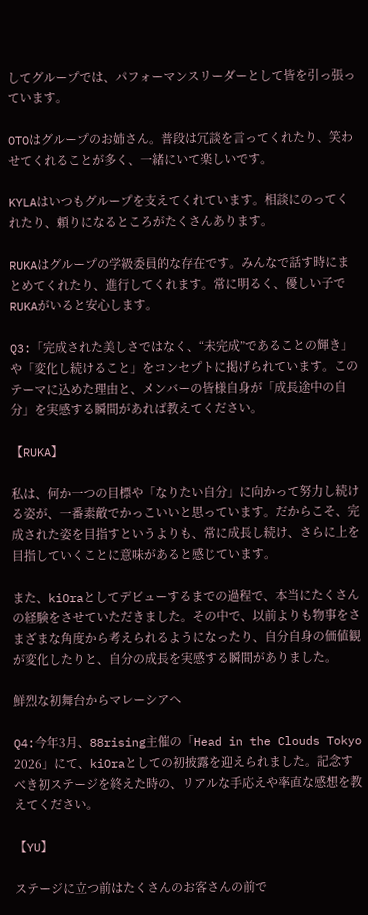してグループでは、パフォーマンスリーダーとして皆を引っ張っています。

OTOはグループのお姉さん。普段は冗談を言ってくれたり、笑わせてくれることが多く、一緒にいて楽しいです。

KYLAはいつもグループを支えてくれています。相談にのってくれたり、頼りになるところがたくさんあります。

RUKAはグループの学級委員的な存在です。みんなで話す時にまとめてくれたり、進行してくれます。常に明るく、優しい子でRUKAがいると安心します。

Q3:「完成された美しさではなく、“未完成”であることの輝き」や「変化し続けること」をコンセプトに掲げられています。このテーマに込めた理由と、メンバーの皆様自身が「成長途中の自分」を実感する瞬間があれば教えてください。

【RUKA】

私は、何か一つの目標や「なりたい自分」に向かって努力し続ける姿が、一番素敵でかっこいいと思っています。だからこそ、完成された姿を目指すというよりも、常に成長し続け、さらに上を目指していくことに意味があると感じています。

また、kiOraとしてデビューするまでの過程で、本当にたくさんの経験をさせていただきました。その中で、以前よりも物事をさまざまな角度から考えられるようになったり、自分自身の価値観が変化したりと、自分の成長を実感する瞬間がありました。

鮮烈な初舞台からマレーシアへ

Q4:今年3月、88rising主催の「Head in the Clouds Tokyo 2026」にて、kiOraとしての初披露を迎えられました。記念すべき初ステージを終えた時の、リアルな手応えや率直な感想を教えてください。

【YU】

ステージに立つ前はたくさんのお客さんの前で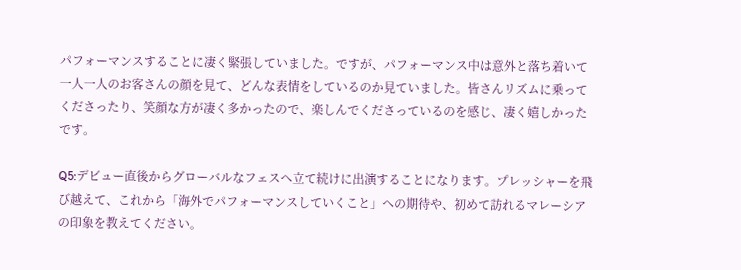パフォーマンスすることに凄く緊張していました。ですが、パフォーマンス中は意外と落ち着いて一人一人のお客さんの顔を見て、どんな表情をしているのか見ていました。皆さんリズムに乗ってくださったり、笑顔な方が凄く多かったので、楽しんでくださっているのを感じ、凄く嬉しかったです。

Q5:デビュー直後からグローバルなフェスへ立て続けに出演することになります。プレッシャーを飛び越えて、これから「海外でパフォーマンスしていくこと」への期待や、初めて訪れるマレーシアの印象を教えてください。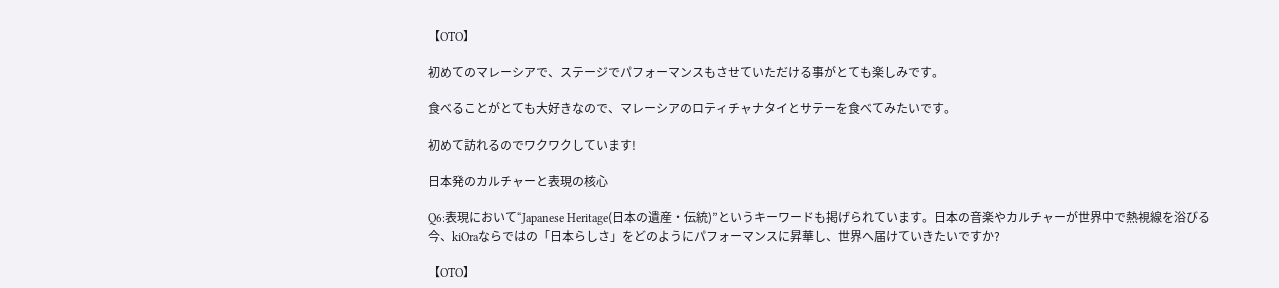【OTO】

初めてのマレーシアで、ステージでパフォーマンスもさせていただける事がとても楽しみです。

食べることがとても大好きなので、マレーシアのロティチャナタイとサテーを食べてみたいです。

初めて訪れるのでワクワクしています!

日本発のカルチャーと表現の核心

Q6:表現において“Japanese Heritage(日本の遺産・伝統)”というキーワードも掲げられています。日本の音楽やカルチャーが世界中で熱視線を浴びる今、kiOraならではの「日本らしさ」をどのようにパフォーマンスに昇華し、世界へ届けていきたいですか?

【OTO】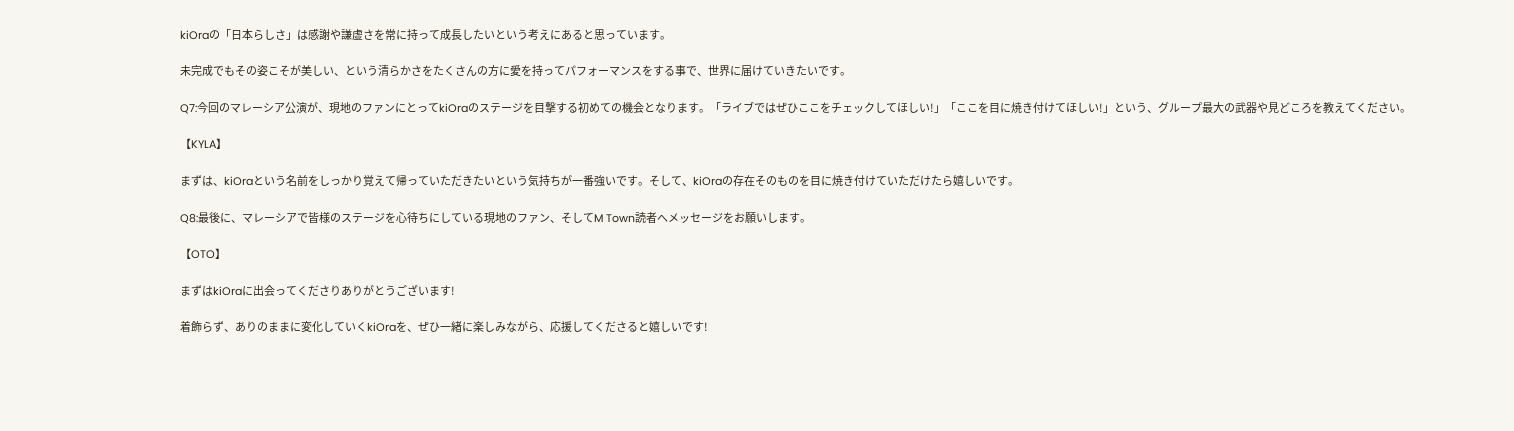kiOraの「日本らしさ」は感謝や謙虚さを常に持って成長したいという考えにあると思っています。

未完成でもその姿こそが美しい、という清らかさをたくさんの方に愛を持ってパフォーマンスをする事で、世界に届けていきたいです。

Q7:今回のマレーシア公演が、現地のファンにとってkiOraのステージを目撃する初めての機会となります。「ライブではぜひここをチェックしてほしい!」「ここを目に焼き付けてほしい!」という、グループ最大の武器や見どころを教えてください。

【KYLA】

まずは、kiOraという名前をしっかり覚えて帰っていただきたいという気持ちが一番強いです。そして、kiOraの存在そのものを目に焼き付けていただけたら嬉しいです。

Q8:最後に、マレーシアで皆様のステージを心待ちにしている現地のファン、そしてM Town読者へメッセージをお願いします。

【OTO】

まずはkiOraに出会ってくださりありがとうございます!

着飾らず、ありのままに変化していくkiOraを、ぜひ一緒に楽しみながら、応援してくださると嬉しいです!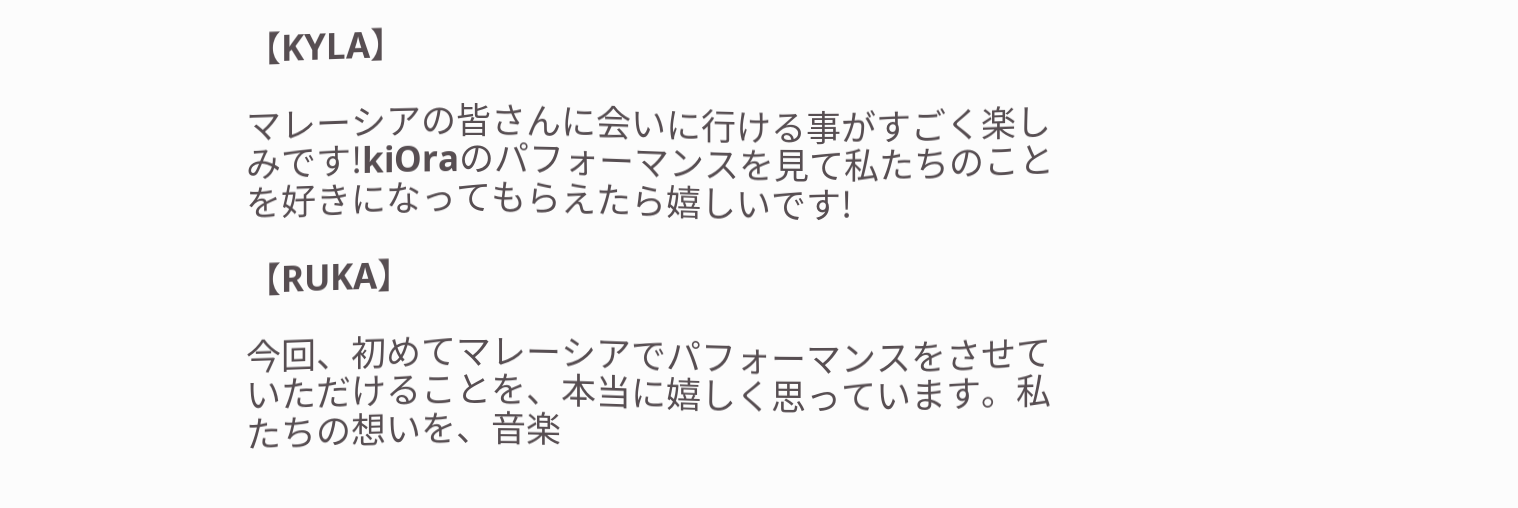【KYLA】

マレーシアの皆さんに会いに行ける事がすごく楽しみです!kiOraのパフォーマンスを見て私たちのことを好きになってもらえたら嬉しいです!

【RUKA】

今回、初めてマレーシアでパフォーマンスをさせていただけることを、本当に嬉しく思っています。私たちの想いを、音楽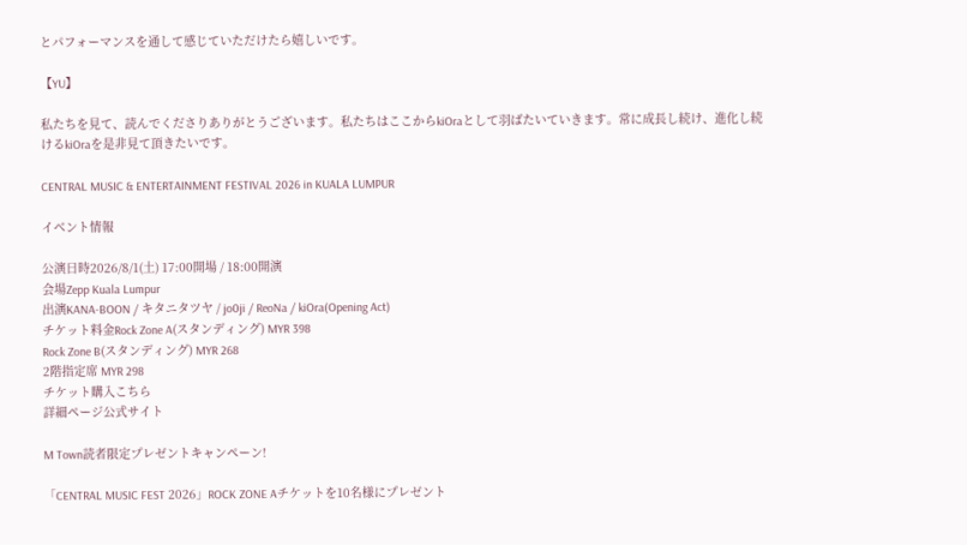とパフォーマンスを通して感じていただけたら嬉しいです。

【YU】

私たちを見て、読んでくださりありがとうございます。私たちはここからkiOraとして羽ばたいていきます。常に成長し続け、進化し続けるkiOraを是非見て頂きたいです。

CENTRAL MUSIC & ENTERTAINMENT FESTIVAL 2026 in KUALA LUMPUR

イベント情報

公演日時2026/8/1(土) 17:00開場 / 18:00開演
会場Zepp Kuala Lumpur
出演KANA-BOON / キタニタツヤ / jo0ji / ReoNa / kiOra(Opening Act)
チケット料金Rock Zone A(スタンディング) MYR 398
Rock Zone B(スタンディング) MYR 268
2階指定席 MYR 298
チケット購入こちら
詳細ページ公式サイト

M Town読者限定プレゼントキャンペーン!

「CENTRAL MUSIC FEST 2026」ROCK ZONE Aチケットを10名様にプレゼント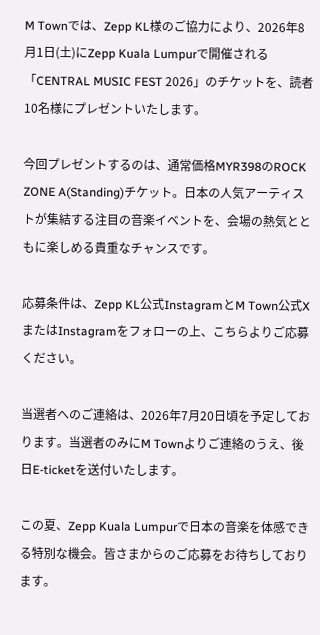M Townでは、Zepp KL様のご協力により、2026年8月1日(土)にZepp Kuala Lumpurで開催される「CENTRAL MUSIC FEST 2026」のチケットを、読者10名様にプレゼントいたします。

今回プレゼントするのは、通常価格MYR398のROCK ZONE A(Standing)チケット。日本の人気アーティストが集結する注目の音楽イベントを、会場の熱気とともに楽しめる貴重なチャンスです。

応募条件は、Zepp KL公式InstagramとM Town公式XまたはInstagramをフォローの上、こちらよりご応募ください。

当選者へのご連絡は、2026年7月20日頃を予定しております。当選者のみにM Townよりご連絡のうえ、後日E-ticketを送付いたします。

この夏、Zepp Kuala Lumpurで日本の音楽を体感できる特別な機会。皆さまからのご応募をお待ちしております。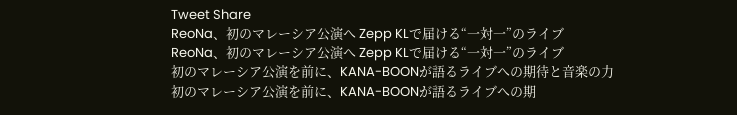Tweet Share
ReoNa、初のマレーシア公演へ Zepp KLで届ける“一対一”のライブ
ReoNa、初のマレーシア公演へ Zepp KLで届ける“一対一”のライブ
初のマレーシア公演を前に、KANA-BOONが語るライブへの期待と音楽の力
初のマレーシア公演を前に、KANA-BOONが語るライブへの期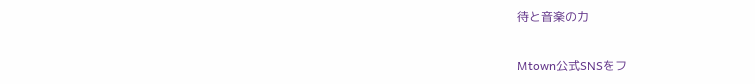待と音楽の力

Mtown公式SNSをフ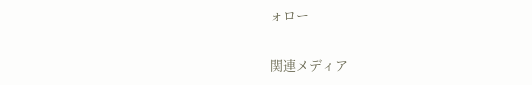ォロー

関連メディア